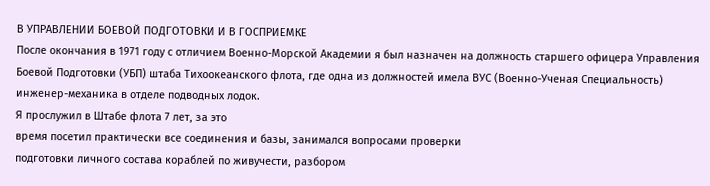В УПРАВЛЕНИИ БОЕВОЙ ПОДГОТОВКИ И В ГОСПРИЕМКЕ
После окончания в 1971 году с отличием Военно-Морской Академии я был назначен на должность старшего офицера Управления Боевой Подготовки (УБП) штаба Тихоокеанского флота, где одна из должностей имела ВУС (Военно-Ученая Специальность) инженер-механика в отделе подводных лодок.
Я прослужил в Штабе флота 7 лет, за это
время посетил практически все соединения и базы, занимался вопросами проверки
подготовки личного состава кораблей по живучести, разбором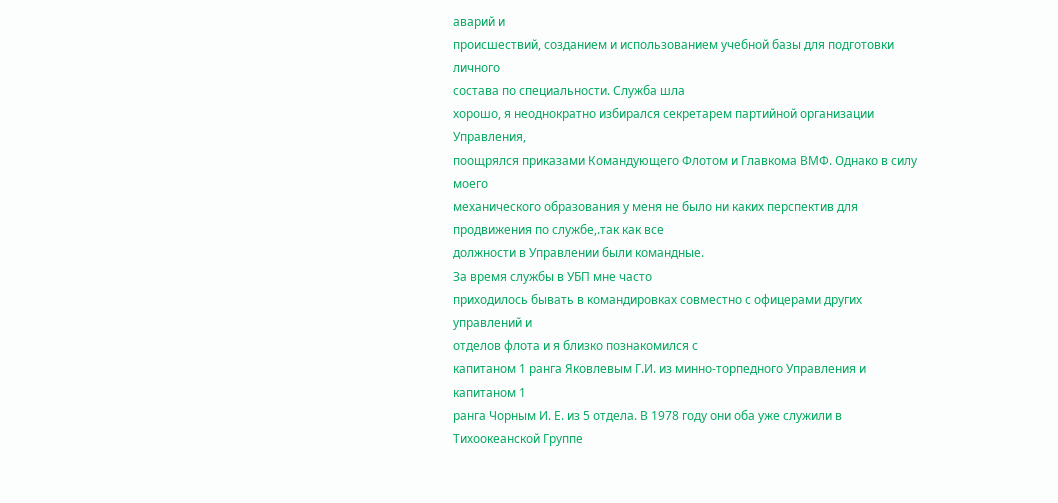аварий и
происшествий, созданием и использованием учебной базы для подготовки личного
состава по специальности. Служба шла
хорошо, я неоднократно избирался секретарем партийной организации Управления,
поощрялся приказами Командующего Флотом и Главкома ВМФ. Однако в силу моего
механического образования у меня не было ни каких перспектив для продвижения по службе,.так как все
должности в Управлении были командные.
За время службы в УБП мне часто
приходилось бывать в командировках совместно с офицерами других управлений и
отделов флота и я близко познакомился с
капитаном 1 ранга Яковлевым Г.И. из минно-торпедного Управления и капитаном 1
ранга Чорным И. Е. из 5 отдела. В 1978 году они оба уже служили в Тихоокеанской Группе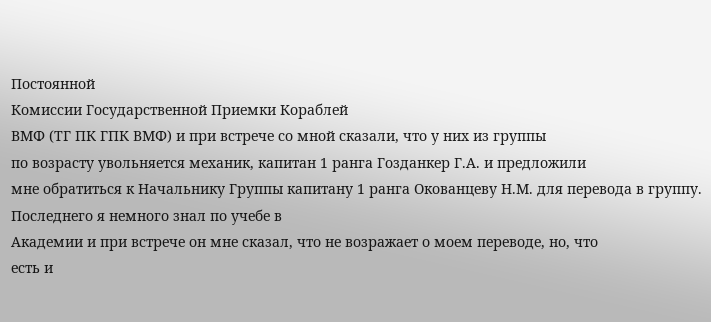Постоянной
Комиссии Государственной Приемки Кораблей
ВМФ (ТГ ПК ГПК ВМФ) и при встрече со мной сказали, что у них из группы
по возрасту увольняется механик, капитан 1 ранга Гозданкер Г.А. и предложили
мне обратиться к Начальнику Группы капитану 1 ранга Окованцеву Н.М. для перевода в группу.
Последнего я немного знал по учебе в
Академии и при встрече он мне сказал, что не возражает о моем переводе, но, что
есть и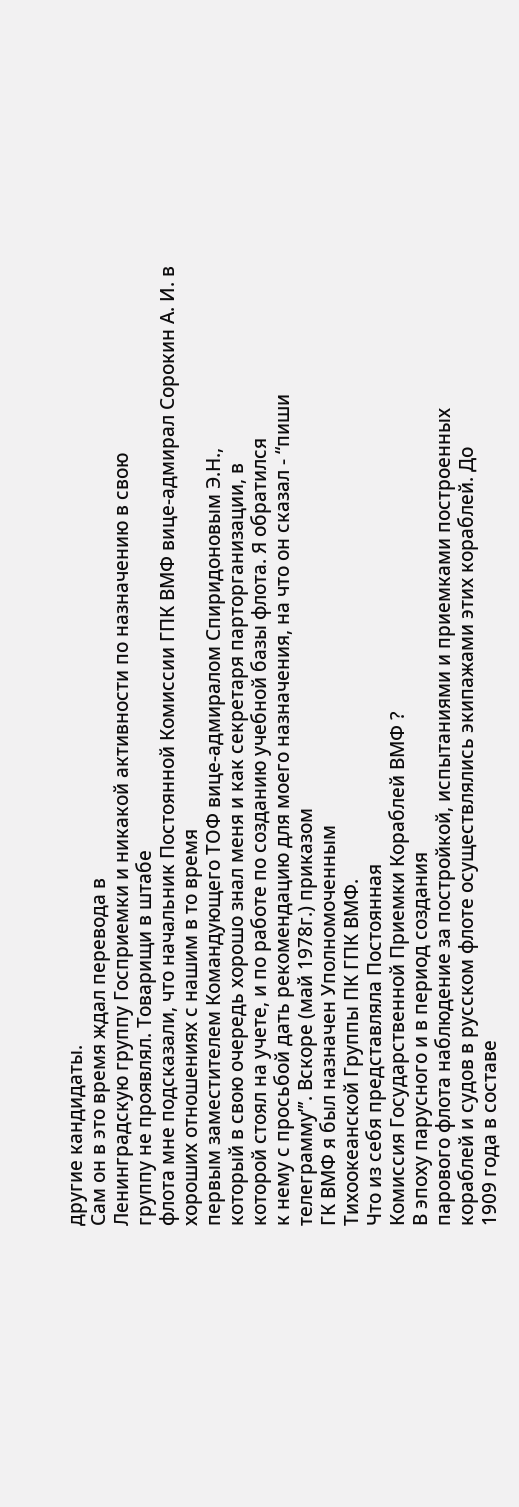другие кандидаты.
Сам он в это время ждал перевода в
Ленинградскую группу Госприемки и никакой активности по назначению в свою
группу не проявлял. Товарищи в штабе
флота мне подсказали, что начальник Постоянной Комиссии ГПК ВМФ вице-адмирал Сорокин А. И. в
хороших отношениях с нашим в то время
первым заместителем Командующего ТОФ вице-адмиралом Спиридоновым Э.Н.,
который в свою очередь хорошо знал меня и как секретаря парторганизации, в
которой стоял на учете, и по работе по созданию учебной базы флота. Я обратился
к нему с просьбой дать рекомендацию для моего назначения, на что он сказал - “пиши
телеграмму”’. Вскоре (май 1978г.) приказом
ГК ВМФ я был назначен Уполномоченным
Тихоокеанской Группы ПК ГПК ВМФ.
Что из себя представляла Постоянная
Комиссия Государственной Приемки Кораблей ВМФ ?
В эпоху парусного и в период создания
парового флота наблюдение за постройкой, испытаниями и приемками построенных
кораблей и судов в русском флоте осуществлялись экипажами этих кораблей. До
1909 года в составе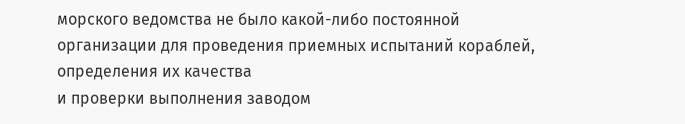морского ведомства не было какой-либо постоянной
организации для проведения приемных испытаний кораблей, определения их качества
и проверки выполнения заводом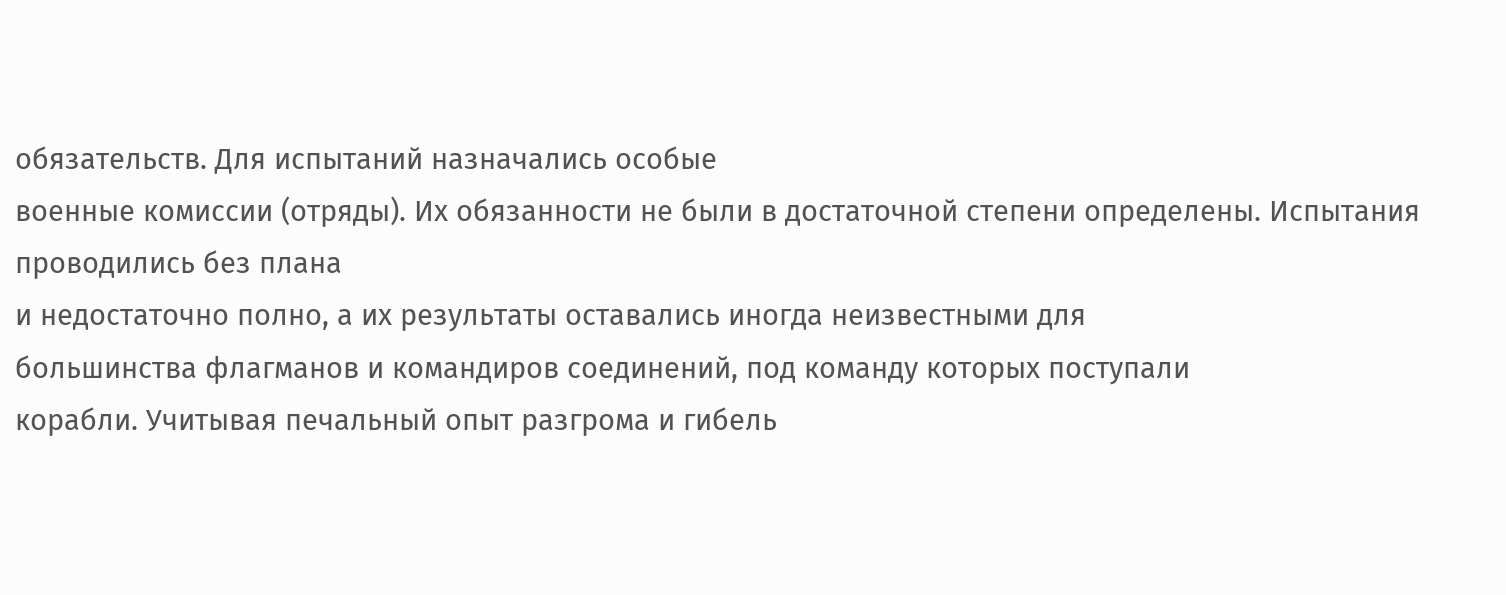обязательств. Для испытаний назначались особые
военные комиссии (отряды). Их обязанности не были в достаточной степени определены. Испытания проводились без плана
и недостаточно полно, а их результаты оставались иногда неизвестными для
большинства флагманов и командиров соединений, под команду которых поступали
корабли. Учитывая печальный опыт разгрома и гибель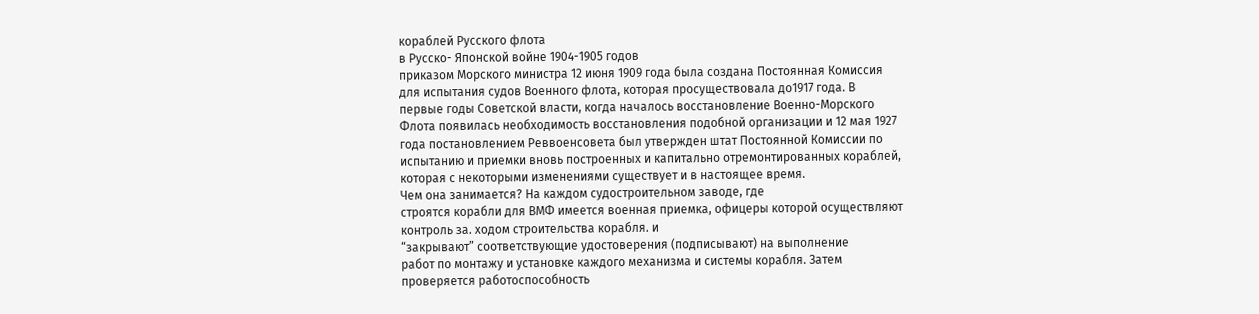кораблей Русского флота
в Русско- Японской войне 1904-1905 годов
приказом Морского министра 12 июня 1909 года была создана Постоянная Комиссия
для испытания судов Военного флота, которая просуществовала до1917 года. В
первые годы Советской власти, когда началось восстановление Военно-Морского
Флота появилась необходимость восстановления подобной организации и 12 мая 1927
года постановлением Реввоенсовета был утвержден штат Постоянной Комиссии по
испытанию и приемки вновь построенных и капитально отремонтированных кораблей,
которая с некоторыми изменениями существует и в настоящее время.
Чем она занимается? На каждом судостроительном заводе, где
строятся корабли для ВМФ имеется военная приемка, офицеры которой осуществляют
контроль за. ходом строительства корабля. и
“закрывают” соответствующие удостоверения (подписывают) на выполнение
работ по монтажу и установке каждого механизма и системы корабля. Затем
проверяется работоспособность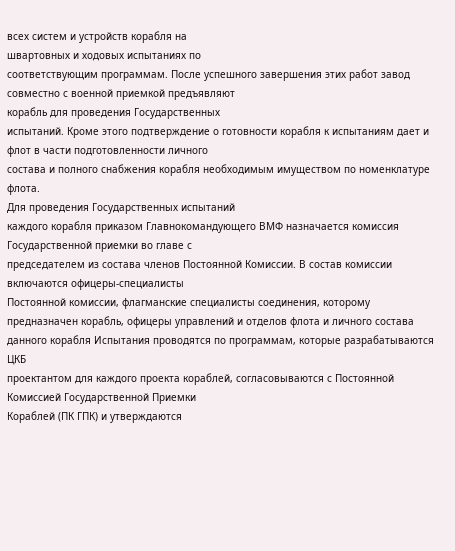всех систем и устройств корабля на
швартовных и ходовых испытаниях по
соответствующим программам. После успешного завершения этих работ завод
совместно с военной приемкой предъявляют
корабль для проведения Государственных
испытаний. Кроме этого подтверждение о готовности корабля к испытаниям дает и
флот в части подготовленности личного
состава и полного снабжения корабля необходимым имуществом по номенклатуре
флота.
Для проведения Государственных испытаний
каждого корабля приказом Главнокомандующего ВМФ назначается комиссия
Государственной приемки во главе с
председателем из состава членов Постоянной Комиссии. В состав комиссии
включаются офицеры-специалисты
Постоянной комиссии, флагманские специалисты соединения, которому
предназначен корабль, офицеры управлений и отделов флота и личного состава
данного корабля Испытания проводятся по программам, которые разрабатываются ЦКБ
проектантом для каждого проекта кораблей, согласовываются с Постоянной
Комиссией Государственной Приемки
Кораблей (ПК ГПК) и утверждаются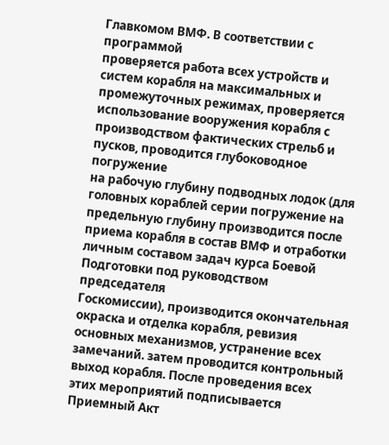Главкомом ВМФ. В соответствии с программой
проверяется работа всех устройств и систем корабля на максимальных и
промежуточных режимах, проверяется использование вооружения корабля с
производством фактических стрельб и пусков, проводится глубоководное погружение
на рабочую глубину подводных лодок (для головных кораблей серии погружение на
предельную глубину производится после приема корабля в состав ВМФ и отработки
личным составом задач курса Боевой Подготовки под руководством председателя
Госкомиссии), производится окончательная окраска и отделка корабля, ревизия основных механизмов, устранение всех
замечаний. затем проводится контрольный выход корабля. После проведения всех
этих мероприятий подписывается
Приемный Акт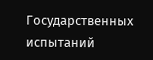Государственных испытаний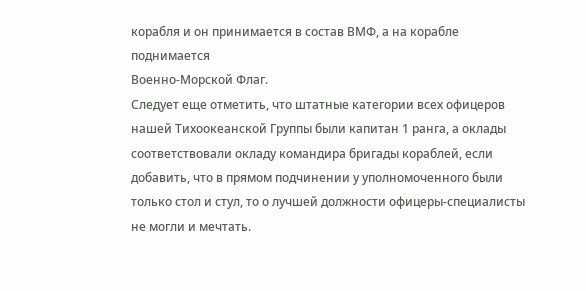корабля и он принимается в состав ВМФ, а на корабле поднимается
Военно-Морской Флаг.
Следует еще отметить, что штатные категории всех офицеров нашей Тихоокеанской Группы были капитан 1 ранга, а оклады соответствовали окладу командира бригады кораблей, если добавить, что в прямом подчинении у уполномоченного были только стол и стул, то о лучшей должности офицеры-специалисты не могли и мечтать.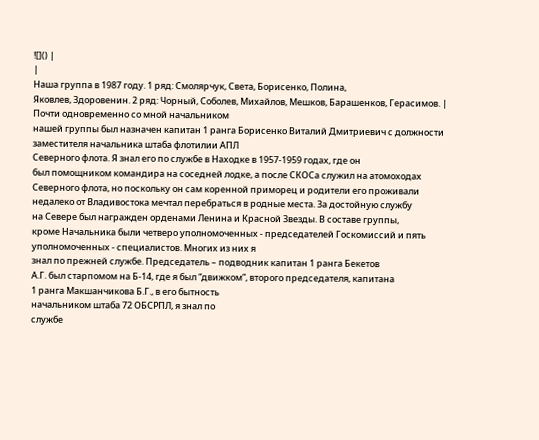![]() |
|
Наша группа в 1987 году. 1 ряд: Смолярчук, Света, Борисенко, Полина,
Яковлев, Здоровенин. 2 ряд: Чорный, Соболев, Михайлов, Мешков, Барашенков, Герасимов. |
Почти одновременно со мной начальником
нашей группы был назначен капитан 1 ранга Борисенко Виталий Дмитриевич с должности
заместителя начальника штаба флотилии АПЛ
Северного флота. Я знал его по службе в Находке в 1957-1959 годах, где он
был помощником командира на соседней лодке, а после СКОСа служил на атомоходах
Северного флота, но поскольку он сам коренной приморец и родители его проживали
недалеко от Владивостока мечтал перебраться в родные места. За достойную службу
на Севере был награжден орденами Ленина и Красной Звезды. В составе группы,
кроме Начальника были четверо уполномоченных - председателей Госкомиссий и пять
уполномоченных - специалистов. Многих из них я
знал по прежней службе. Председатель – подводник капитан 1 ранга Бекетов
А.Г. был старпомом на Б-14, где я был “движком”, второго председателя, капитана
1 ранга Макшанчикова Б.Г., в его бытность
начальником штаба 72 ОБСРПЛ, я знал по
службе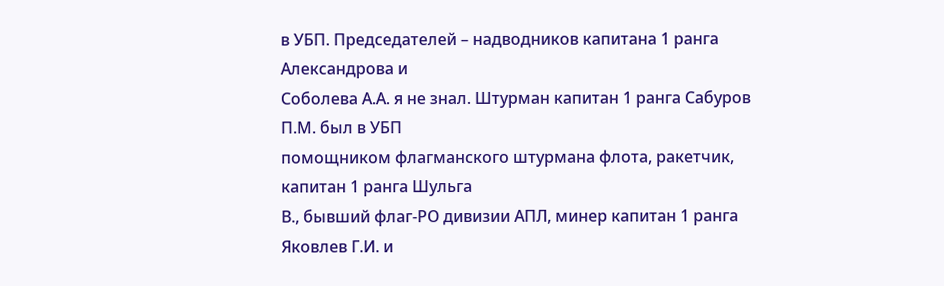в УБП. Председателей – надводников капитана 1 ранга Александрова и
Соболева А.А. я не знал. Штурман капитан 1 ранга Сабуров П.М. был в УБП
помощником флагманского штурмана флота, ракетчик, капитан 1 ранга Шульга
В., бывший флаг-РО дивизии АПЛ, минер капитан 1 ранга Яковлев Г.И. и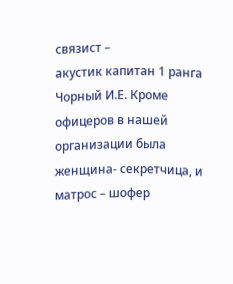связист –
акустик капитан 1 ранга Чорный И.Е. Кроме офицеров в нашей организации была
женщина- секретчица, и матрос – шофер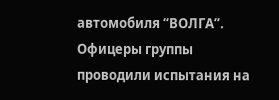автомобиля “ВОЛГА”.
Офицеры группы проводили испытания на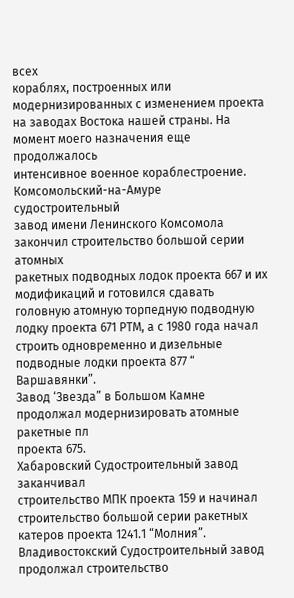всех
кораблях, построенных или
модернизированных с изменением проекта на заводах Востока нашей страны. На момент моего назначения еще продолжалось
интенсивное военное кораблестроение.
Комсомольский-на-Амуре судостроительный
завод имени Ленинского Комсомола закончил строительство большой серии атомных
ракетных подводных лодок проекта 667 и их модификаций и готовился сдавать
головную атомную торпедную подводную
лодку проекта 671 РТМ, а с 1980 года начал строить одновременно и дизельные
подводные лодки проекта 877 “ Варшавянки”.
Завод ‘Звезда” в Большом Камне продолжал модернизировать атомные ракетные пл
проекта 675.
Хабаровский Судостроительный завод заканчивал
строительство МПК проекта 159 и начинал
строительство большой серии ракетных катеров проекта 1241.1 “Молния”.
Владивостокский Судостроительный завод продолжал строительство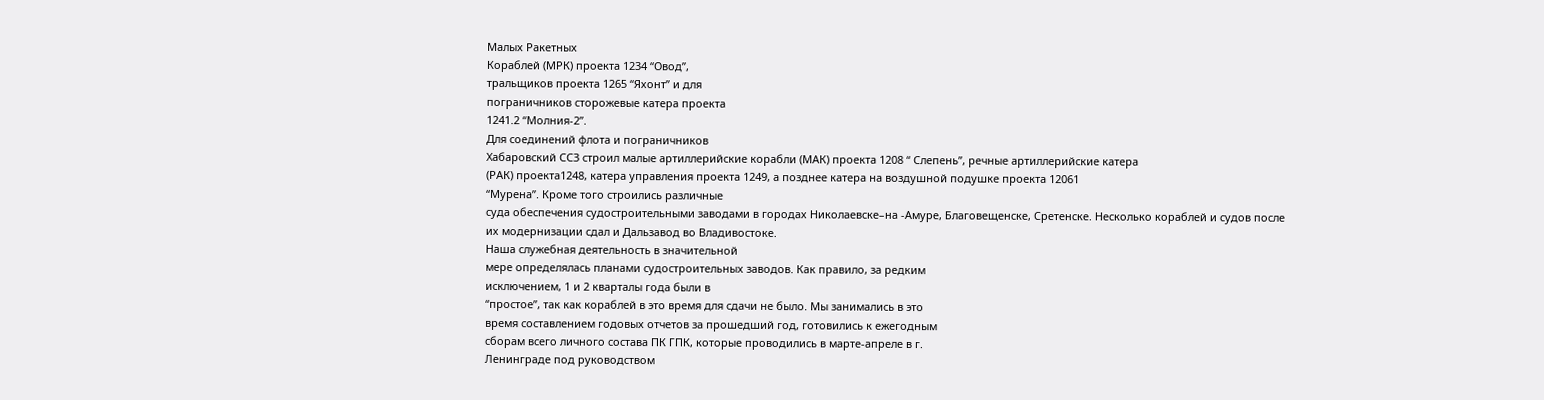Малых Ракетных
Кораблей (МРК) проекта 1234 “Овод”,
тральщиков проекта 1265 “Яхонт” и для
пограничников сторожевые катера проекта
1241.2 “Молния-2”.
Для соединений флота и пограничников
Хабаровский ССЗ строил малые артиллерийские корабли (МАК) проекта 1208 “ Cлепень”, речные артиллерийские катера
(РАК) проекта1248, катера управления проекта 1249, а позднее катера на воздушной подушке проекта 12061
“Мурена”. Кроме того строились различные
суда обеспечения судостроительными заводами в городах Николаевске–на -Амуре, Благовещенске, Сретенске. Несколько кораблей и судов после
их модернизации сдал и Дальзавод во Владивостоке.
Наша служебная деятельность в значительной
мере определялась планами судостроительных заводов. Как правило, за редким
исключением, 1 и 2 кварталы года были в
“простое”, так как кораблей в это время для сдачи не было. Мы занимались в это
время составлением годовых отчетов за прошедший год, готовились к ежегодным
сборам всего личного состава ПК ГПК, которые проводились в марте-апреле в г.
Ленинграде под руководством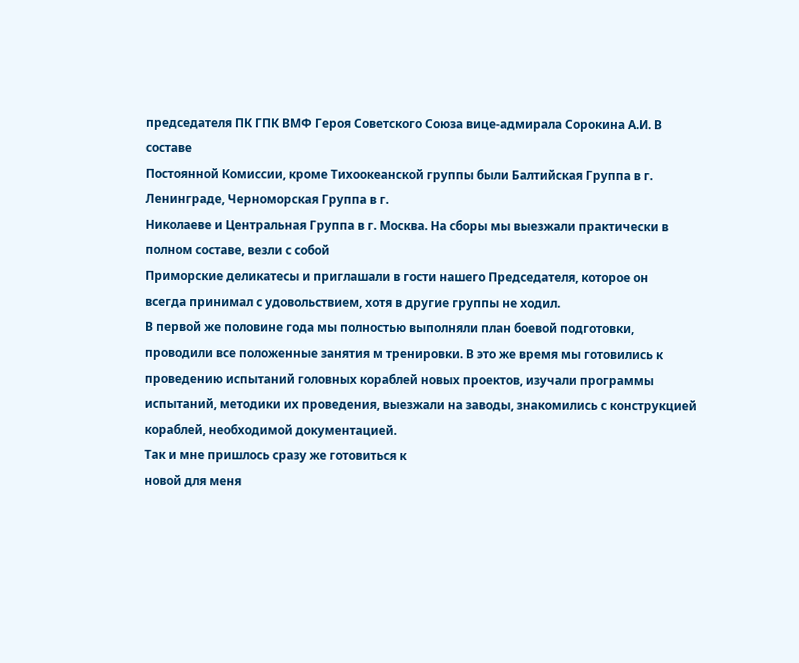председателя ПК ГПК ВМФ Героя Советского Союза вице-адмирала Сорокина А.И. В составе
Постоянной Комиссии, кроме Тихоокеанской группы были Балтийская Группа в г. Ленинграде, Черноморская Группа в г.
Николаеве и Центральная Группа в г. Москва. На сборы мы выезжали практически в полном составе, везли с собой
Приморские деликатесы и приглашали в гости нашего Председателя, которое он
всегда принимал с удовольствием, хотя в другие группы не ходил.
В первой же половине года мы полностью выполняли план боевой подготовки,
проводили все положенные занятия м тренировки. В это же время мы готовились к
проведению испытаний головных кораблей новых проектов, изучали программы
испытаний, методики их проведения, выезжали на заводы, знакомились с конструкцией
кораблей, необходимой документацией.
Так и мне пришлось сразу же готовиться к
новой для меня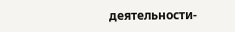деятельности-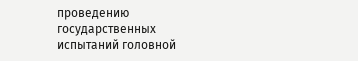проведению государственных испытаний головной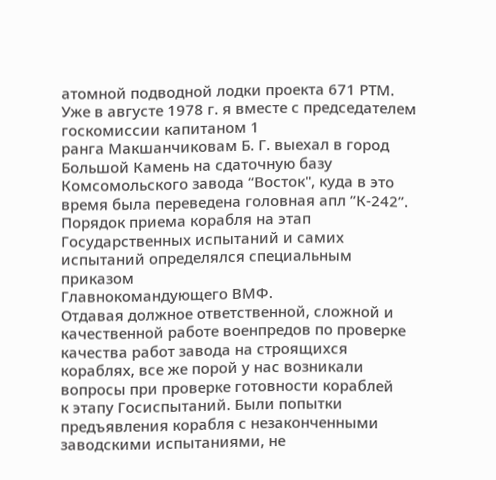атомной подводной лодки проекта 671 РТМ.
Уже в августе 1978 г. я вместе с председателем госкомиссии капитаном 1
ранга Макшанчиковам Б. Г. выехал в город
Большой Камень на сдаточную базу Комсомольского завода “Восток", куда в это
время была переведена головная апл ”К-242”.
Порядок приема корабля на этап
Государственных испытаний и самих испытаний определялся специальным приказом
Главнокомандующего ВМФ.
Отдавая должное ответственной, сложной и
качественной работе военпредов по проверке качества работ завода на строящихся
кораблях, все же порой у нас возникали вопросы при проверке готовности кораблей
к этапу Госиспытаний. Были попытки предъявления корабля с незаконченными
заводскими испытаниями, не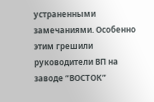устраненными замечаниями. Особенно этим грешили
руководители ВП на заводе “ВОСТОК”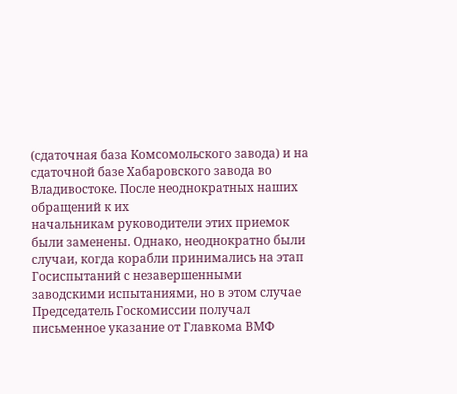(сдаточная база Комсомольского завода) и на
сдаточной базе Хабаровского завода во Владивостоке. После неоднократных наших обращений к их
начальникам руководители этих приемок были заменены. Однако, неоднократно были
случаи, когда корабли принимались на этап Госиспытаний с незавершенными
заводскими испытаниями, но в этом случае Председатель Госкомиссии получал
письменное указание от Главкома ВМФ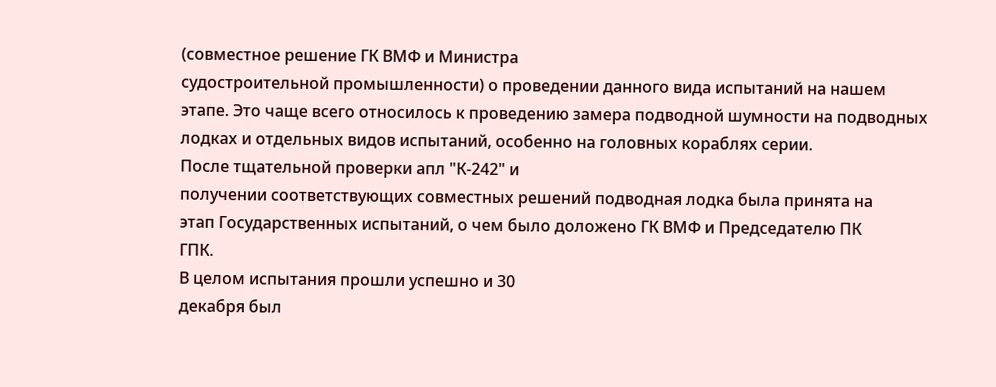(совместное решение ГК ВМФ и Министра
судостроительной промышленности) о проведении данного вида испытаний на нашем
этапе. Это чаще всего относилось к проведению замера подводной шумности на подводных
лодках и отдельных видов испытаний, особенно на головных кораблях серии.
После тщательной проверки апл "К-242" и
получении соответствующих совместных решений подводная лодка была принята на
этап Государственных испытаний, о чем было доложено ГК ВМФ и Председателю ПК
ГПК.
В целом испытания прошли успешно и 30
декабря был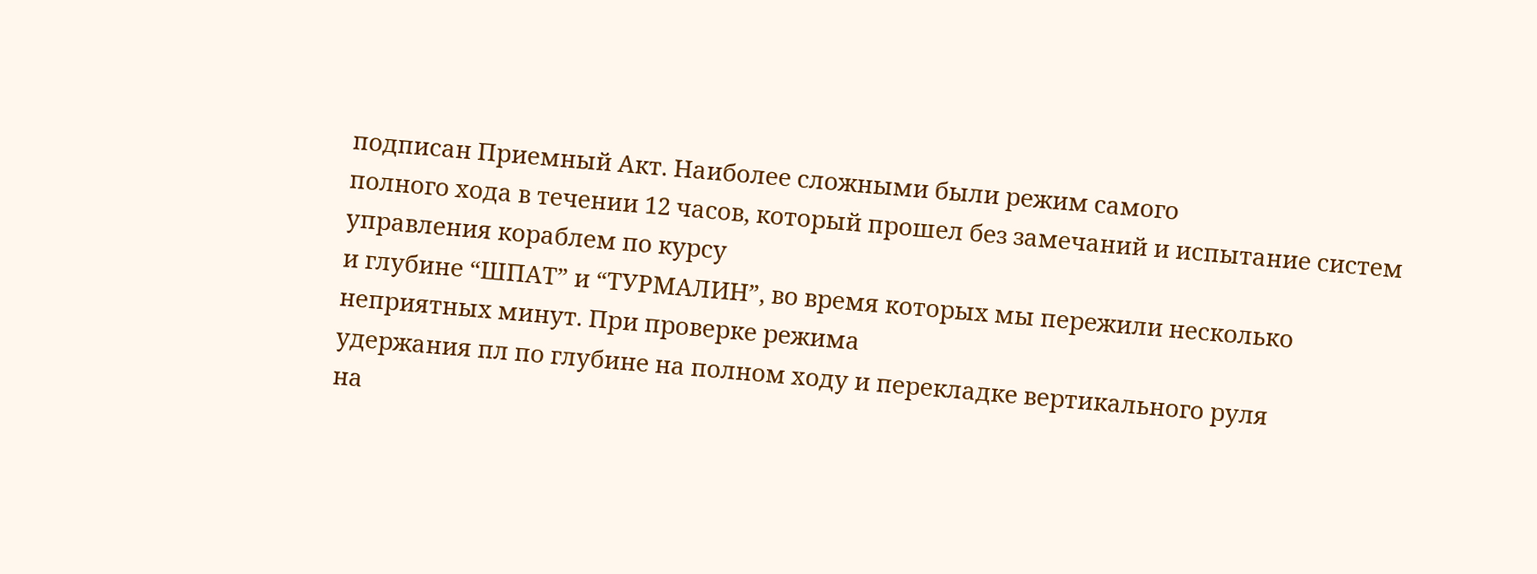подписан Приемный Акт. Наиболее сложными были режим самого
полного хода в течении 12 часов, который прошел без замечаний и испытание систем управления кораблем по курсу
и глубине “ШПАТ” и “ТУРМАЛИН”, во время которых мы пережили несколько
неприятных минут. При проверке режима
удержания пл по глубине на полном ходу и перекладке вертикального руля
на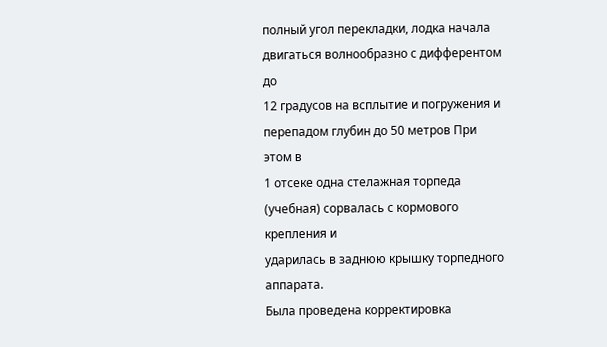полный угол перекладки, лодка начала двигаться волнообразно с дифферентом до
12 градусов на всплытие и погружения и перепадом глубин до 50 метров При этом в
1 отсеке одна стелажная торпеда (учебная) сорвалась с кормового крепления и
ударилась в заднюю крышку торпедного аппарата.
Была проведена корректировка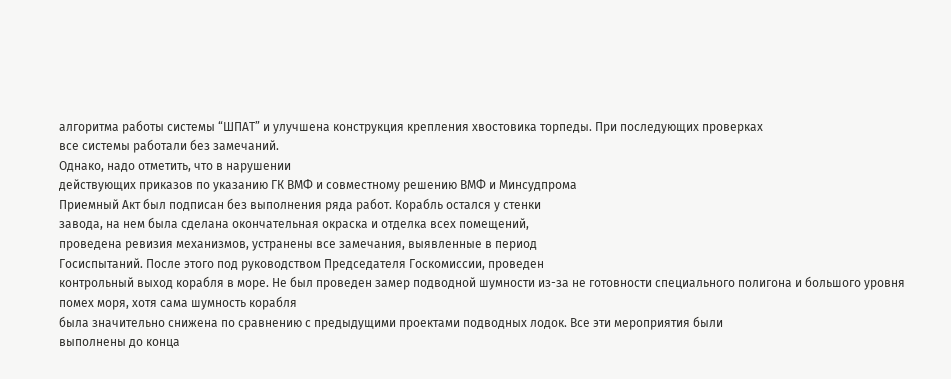алгоритма работы системы “ШПАТ” и улучшена конструкция крепления хвостовика торпеды. При последующих проверках
все системы работали без замечаний.
Однако, надо отметить, что в нарушении
действующих приказов по указанию ГК ВМФ и совместному решению ВМФ и Минсудпрома
Приемный Акт был подписан без выполнения ряда работ. Корабль остался у стенки
завода, на нем была сделана окончательная окраска и отделка всех помещений,
проведена ревизия механизмов, устранены все замечания, выявленные в период
Госиспытаний. После этого под руководством Председателя Госкомиссии, проведен
контрольный выход корабля в море. Не был проведен замер подводной шумности из-за не готовности специального полигона и большого уровня помех моря, хотя сама шумность корабля
была значительно снижена по сравнению с предыдущими проектами подводных лодок. Все эти мероприятия были
выполнены до конца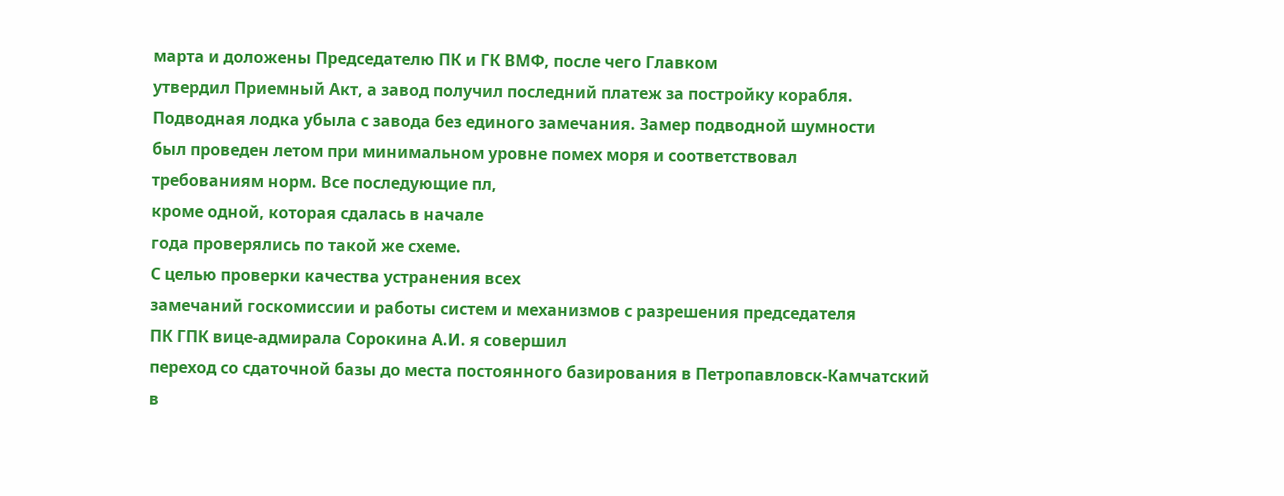марта и доложены Председателю ПК и ГК ВМФ, после чего Главком
утвердил Приемный Акт, а завод получил последний платеж за постройку корабля.
Подводная лодка убыла с завода без единого замечания. Замер подводной шумности
был проведен летом при минимальном уровне помех моря и соответствовал
требованиям норм. Все последующие пл,
кроме одной, которая сдалась в начале
года проверялись по такой же схеме.
С целью проверки качества устранения всех
замечаний госкомиссии и работы систем и механизмов с разрешения председателя
ПК ГПК вице-адмирала Сорокина А.И. я совершил
переход со сдаточной базы до места постоянного базирования в Петропавловск-Камчатский
в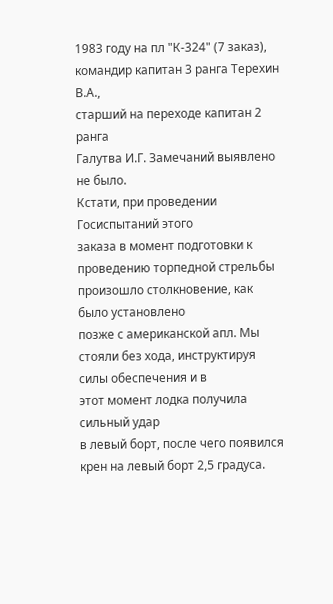1983 году на пл "К-324" (7 заказ), командир капитан 3 ранга Терехин В.А.,
старший на переходе капитан 2 ранга
Галутва И.Г. Замечаний выявлено не было.
Кстати, при проведении Госиспытаний этого
заказа в момент подготовки к проведению торпедной стрельбы произошло столкновение, как было установлено
позже с американской апл. Мы стояли без хода, инструктируя силы обеспечения и в
этот момент лодка получила сильный удар
в левый борт, после чего появился крен на левый борт 2,5 градуса.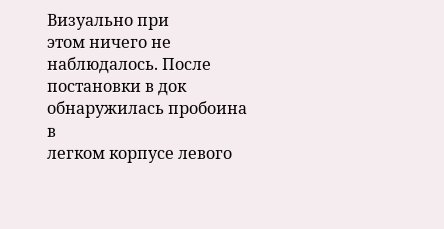Визуально при
этом ничего не наблюдалось. После постановки в док обнаружилась пробоина в
легком корпусе левого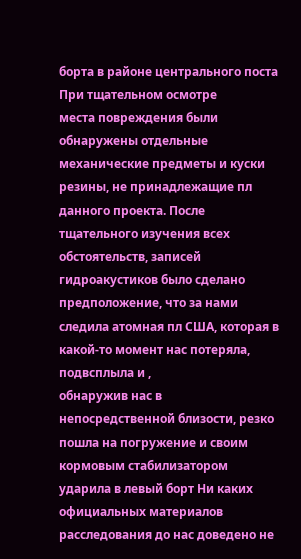борта в районе центрального поста При тщательном осмотре
места повреждения были обнаружены отдельные механические предметы и куски
резины, не принадлежащие пл данного проекта. После тщательного изучения всех
обстоятельств, записей гидроакустиков было сделано предположение, что за нами
следила атомная пл США, которая в какой-то момент нас потеряла, подвсплыла и ,
обнаружив нас в непосредственной близости, резко пошла на погружение и своим
кормовым стабилизатором ударила в левый борт Ни каких официальных материалов
расследования до нас доведено не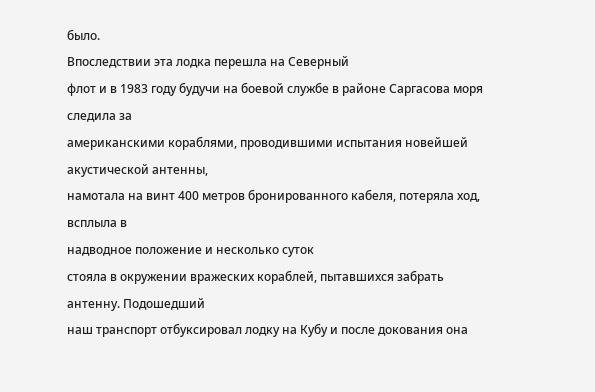было.
Впоследствии эта лодка перешла на Северный
флот и в 1983 году будучи на боевой службе в районе Саргасова моря следила за
американскими кораблями, проводившими испытания новейшей акустической антенны,
намотала на винт 400 метров бронированного кабеля, потеряла ход, всплыла в
надводное положение и несколько суток
стояла в окружении вражеских кораблей, пытавшихся забрать антенну. Подошедший
наш транспорт отбуксировал лодку на Кубу и после докования она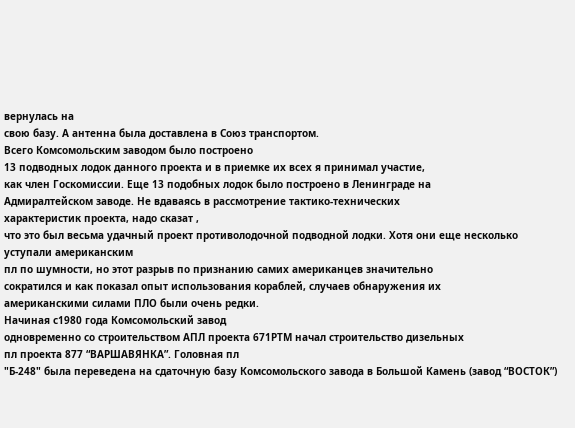вернулась на
свою базу. А антенна была доставлена в Союз транспортом.
Всего Комсомольским заводом было построено
13 подводных лодок данного проекта и в приемке их всех я принимал участие,
как член Госкомиссии. Еще 13 подобных лодок было построено в Ленинграде на
Адмиралтейском заводе. Не вдаваясь в рассмотрение тактико-технических
характеристик проекта, надо сказат ,
что это был весьма удачный проект противолодочной подводной лодки. Хотя они еще несколько уступали американским
пл по шумности, но этот разрыв по признанию самих американцев значительно
сократился и как показал опыт использования кораблей, случаев обнаружения их
американскими силами ПЛО были очень редки.
Начиная с1980 года Комсомольский завод
одновременно со строительством АПЛ проекта 671РТМ начал строительство дизельных
пл проекта 877 “ВАРШАВЯНКА”. Головная пл
"Б-248" была переведена на сдаточную базу Комсомольского завода в Большой Камень (завод “ВОСТОК”)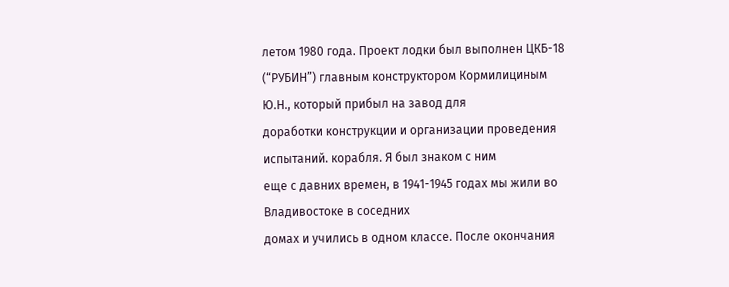летом 1980 года. Проект лодки был выполнен ЦКБ-18 (“РУБИН”) главным конструктором Кормилициным Ю.Н., который прибыл на завод для
доработки конструкции и организации проведения
испытаний. корабля. Я был знаком с ним
еще с давних времен, в 1941-1945 годах мы жили во Владивостоке в соседних
домах и учились в одном классе. После окончания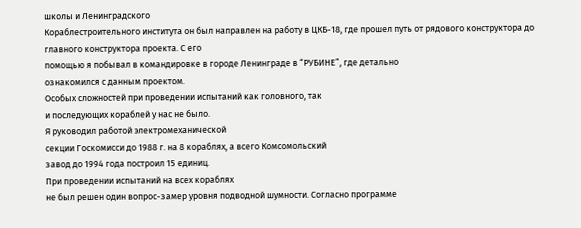школы и Ленинградского
Кораблестроительного института он был направлен на работу в ЦКБ-18, где прошел путь от рядового конструктора до
главного конструктора проекта. С его
помощью я побывал в командировке в городе Ленинграде в “РУБИНЕ”, где детально
ознакомился с данным проектом.
Особых сложностей при проведении испытаний как головного, так
и последующих кораблей у нас не было.
Я руководил работой электромеханической
секции Госкомисси до 1988 г. на 8 кораблях, а всего Комсомольский
завод до 1994 года построил 15 единиц.
При проведении испытаний на всех кораблях
не был решен один вопрос-замер уровня подводной шумности. Согласно программе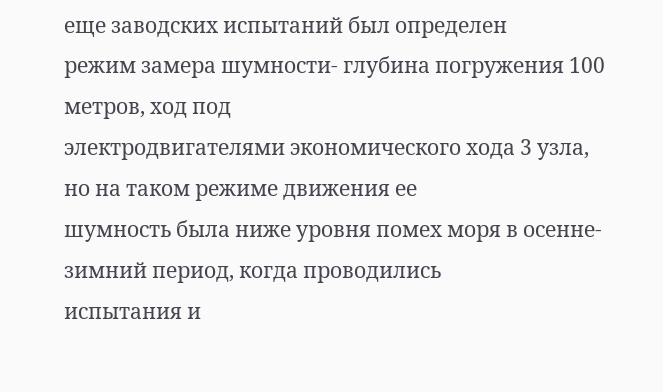еще заводских испытаний был определен
режим замера шумности- глубина погружения 100 метров, ход под
электродвигателями экономического хода 3 узла, но на таком режиме движения ее
шумность была ниже уровня помех моря в осенне-зимний период, когда проводились
испытания и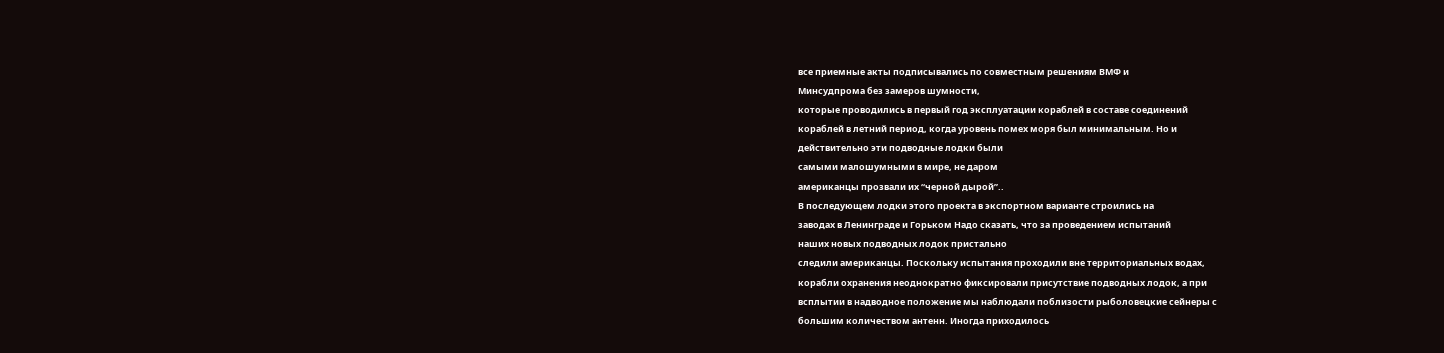все приемные акты подписывались по совместным решениям ВМФ и
Минсудпрома без замеров шумности,
которые проводились в первый год эксплуатации кораблей в составе соединений
кораблей в летний период, когда уровень помех моря был минимальным. Но и
действительно эти подводные лодки были
самыми малошумными в мире, не даром
американцы прозвали их “черной дырой”..
В последующем лодки этого проекта в экспортном варианте строились на
заводах в Ленинграде и Горьком Надо сказать, что за проведением испытаний
наших новых подводных лодок пристально
следили американцы. Поскольку испытания проходили вне территориальных водах,
корабли охранения неоднократно фиксировали присутствие подводных лодок, а при
всплытии в надводное положение мы наблюдали поблизости рыболовецкие сейнеры с
большим количеством антенн. Иногда приходилось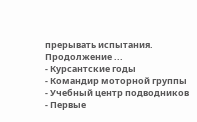прерывать испытания.
Продолжение ...
- Курсантские годы
- Командир моторной группы
- Учебный центр подводников
- Первые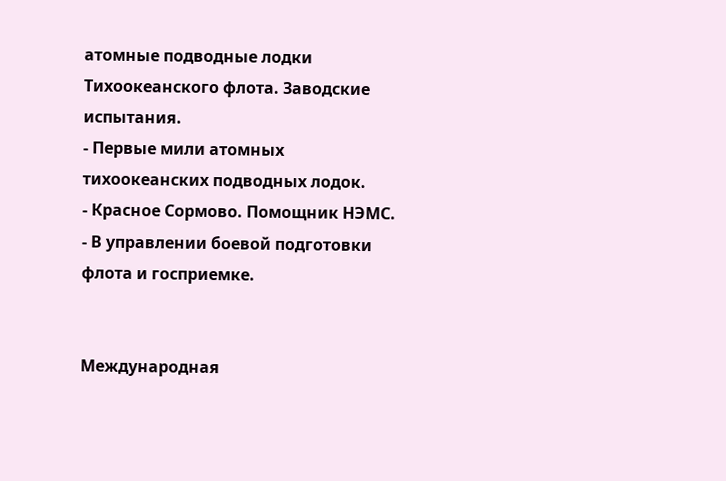атомные подводные лодки Тихоокеанского флота. Заводские испытания.
- Первые мили атомных тихоокеанских подводных лодок.
- Красное Сормово. Помощник НЭМС.
- В управлении боевой подготовки флота и госприемке.


Международная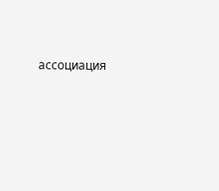ассоциация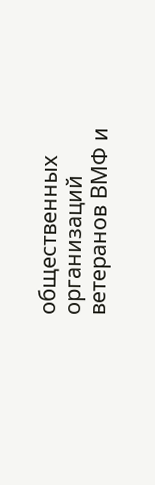общественных организаций ветеранов ВМФ и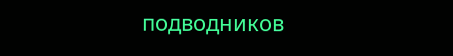подводников